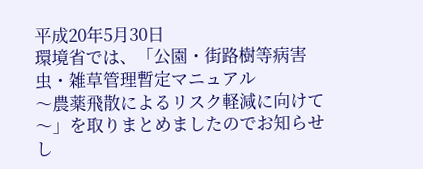平成20年5月30日
環境省では、「公園・街路樹等病害虫・雑草管理暫定マニュアル
〜農薬飛散によるリスク軽減に向けて〜」を取りまとめましたのでお知らせし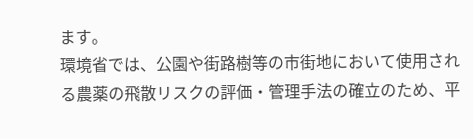ます。
環境省では、公園や街路樹等の市街地において使用される農薬の飛散リスクの評価・管理手法の確立のため、平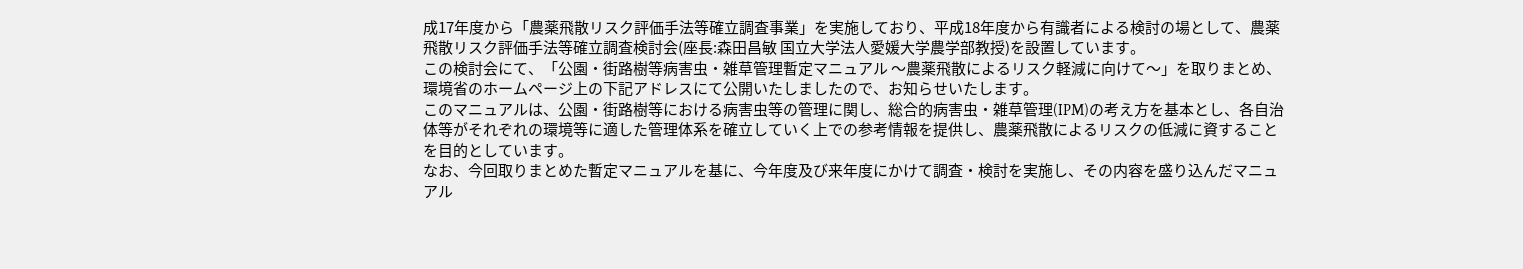成17年度から「農薬飛散リスク評価手法等確立調査事業」を実施しており、平成18年度から有識者による検討の場として、農薬飛散リスク評価手法等確立調査検討会(座長:森田昌敏 国立大学法人愛媛大学農学部教授)を設置しています。
この検討会にて、「公園・街路樹等病害虫・雑草管理暫定マニュアル 〜農薬飛散によるリスク軽減に向けて〜」を取りまとめ、環境省のホームページ上の下記アドレスにて公開いたしましたので、お知らせいたします。
このマニュアルは、公園・街路樹等における病害虫等の管理に関し、総合的病害虫・雑草管理(IPM)の考え方を基本とし、各自治体等がそれぞれの環境等に適した管理体系を確立していく上での参考情報を提供し、農薬飛散によるリスクの低減に資することを目的としています。
なお、今回取りまとめた暫定マニュアルを基に、今年度及び来年度にかけて調査・検討を実施し、その内容を盛り込んだマニュアル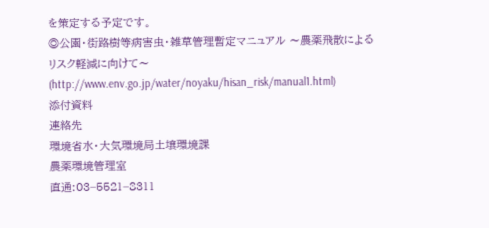を策定する予定です。
◎公園・街路樹等病害虫・雑草管理暫定マニュアル 〜農薬飛散によるリスク軽減に向けて〜
(http://www.env.go.jp/water/noyaku/hisan_risk/manual1.html)
添付資料
連絡先
環境省水・大気環境局土壌環境課
農薬環境管理室
直通:03−5521−8311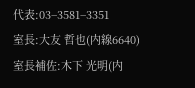代表:03−3581−3351
室長:大友 哲也(内線6640)
室長補佐:木下 光明(内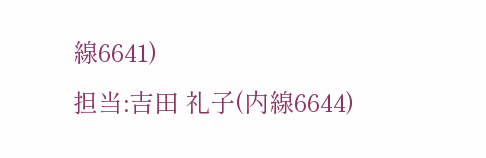線6641)
担当:吉田 礼子(内線6644)